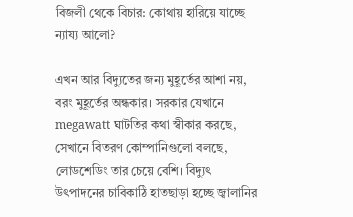বিজলী থেকে বিচার: কোথায় হারিয়ে যাচ্ছে ন্যায্য আলো?

এখন আর বিদ্যুতের জন্য মুহূর্তের আশা নয়, বরং মুহূর্তের অন্ধকার। সরকার যেখানে megawatt ঘাটতির কথা স্বীকার করছে, সেখানে বিতরণ কোম্পানিগুলো বলছে, লোডশেডিং তার চেয়ে বেশি। বিদ্যুৎ উৎপাদনের চাবিকাঠি হাতছাড়া হচ্ছে জ্বালানির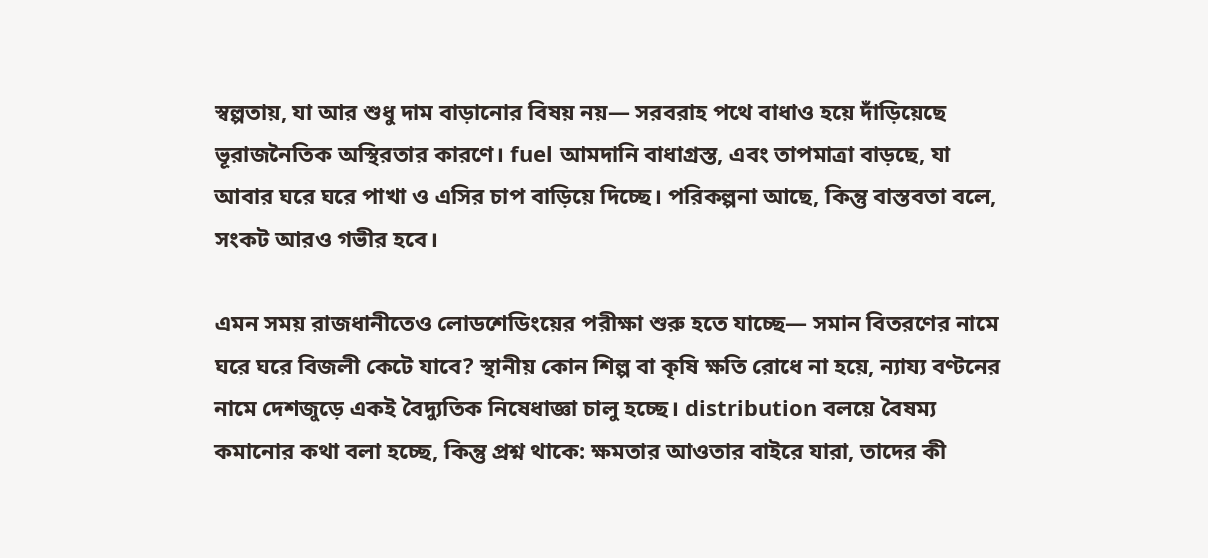স্বল্পতায়, যা আর শুধু দাম বাড়ানোর বিষয় নয়— সরবরাহ পথে বাধাও হয়ে দাঁড়িয়েছে ভূরাজনৈতিক অস্থিরতার কারণে। fuel আমদানি বাধাগ্রস্ত, এবং তাপমাত্রা বাড়ছে, যা আবার ঘরে ঘরে পাখা ও এসির চাপ বাড়িয়ে দিচ্ছে। পরিকল্পনা আছে, কিন্তু বাস্তবতা বলে, সংকট আরও গভীর হবে।

এমন সময় রাজধানীতেও লোডশেডিংয়ের পরীক্ষা শুরু হতে যাচ্ছে— সমান বিতরণের নামে ঘরে ঘরে বিজলী কেটে যাবে? স্থানীয় কোন শিল্প বা কৃষি ক্ষতি রোধে না হয়ে, ন্যায্য বণ্টনের নামে দেশজুড়ে একই বৈদ্যুতিক নিষেধাজ্ঞা চালু হচ্ছে। distribution বলয়ে বৈষম্য কমানোর কথা বলা হচ্ছে, কিন্তু প্রশ্ন থাকে: ক্ষমতার আওতার বাইরে যারা, তাদের কী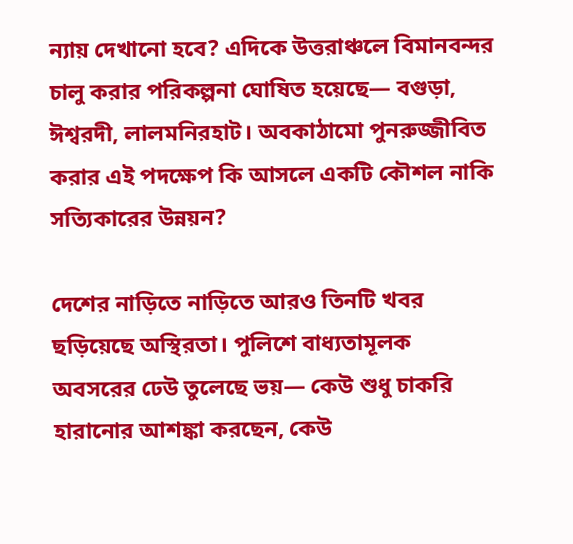ন্যায় দেখানো হবে? এদিকে উত্তরাঞ্চলে বিমানবন্দর চালু করার পরিকল্পনা ঘোষিত হয়েছে— বগুড়া, ঈশ্বরদী, লালমনিরহাট। অবকাঠামো পুনরুজ্জীবিত করার এই পদক্ষেপ কি আসলে একটি কৌশল নাকি সত্যিকারের উন্নয়ন?

দেশের নাড়িতে নাড়িতে আরও তিনটি খবর ছড়িয়েছে অস্থিরতা। পুলিশে বাধ্যতামূলক অবসরের ঢেউ তুলেছে ভয়— কেউ শুধু চাকরি হারানোর আশঙ্কা করছেন, কেউ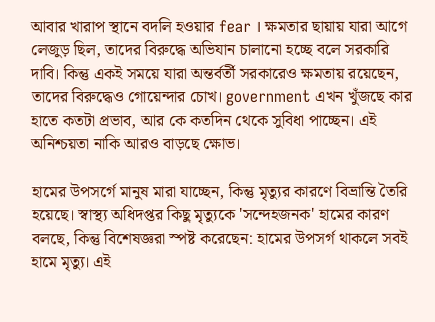আবার খারাপ স্থানে বদলি হওয়ার fear । ক্ষমতার ছায়ায় যারা আগে লেজুড় ছিল, তাদের বিরুদ্ধে অভিযান চালানো হচ্ছে বলে সরকারি দাবি। কিন্তু একই সময়ে যারা অন্তর্বর্তী সরকারেও ক্ষমতায় রয়েছেন, তাদের বিরুদ্ধেও গোয়েন্দার চোখ। government এখন খুঁজছে কার হাতে কতটা প্রভাব, আর কে কতদিন থেকে সুবিধা পাচ্ছেন। এই অনিশ্চয়তা নাকি আরও বাড়ছে ক্ষোভ।

হামের উপসর্গে মানুষ মারা যাচ্ছেন, কিন্তু মৃত্যুর কারণে বিভ্রান্তি তৈরি হয়েছে। স্বাস্থ্য অধিদপ্তর কিছু মৃত্যুকে 'সন্দেহজনক' হামের কারণ বলছে, কিন্তু বিশেষজ্ঞরা স্পষ্ট করেছেন: হামের উপসর্গ থাকলে সবই হামে মৃত্যু। এই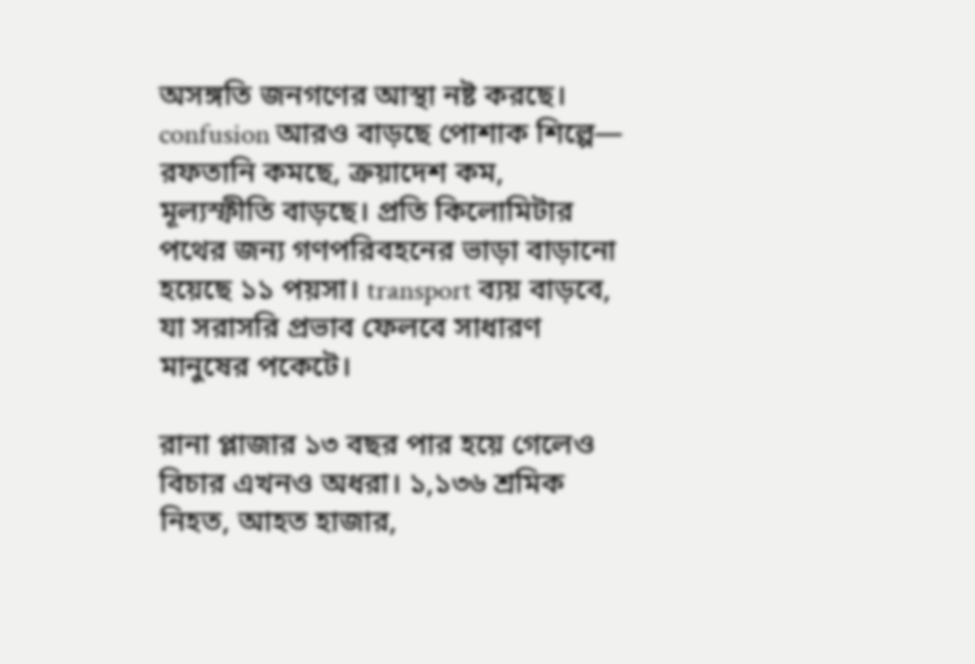অসঙ্গতি জনগণের আস্থা নষ্ট করছে। confusion আরও বাড়ছে পোশাক শিল্পে— রফতানি কমছে, ক্রয়াদেশ কম, মূল্যস্ফীতি বাড়ছে। প্রতি কিলোমিটার পথের জন্য গণপরিবহনের ভাড়া বাড়ানো হয়েছে ১১ পয়সা। transport ব্যয় বাড়বে, যা সরাসরি প্রভাব ফেলবে সাধারণ মানুষের পকেটে।

রানা প্লাজার ১৩ বছর পার হয়ে গেলেও বিচার এখনও অধরা। ১,১৩৬ শ্রমিক নিহত, আহত হাজার,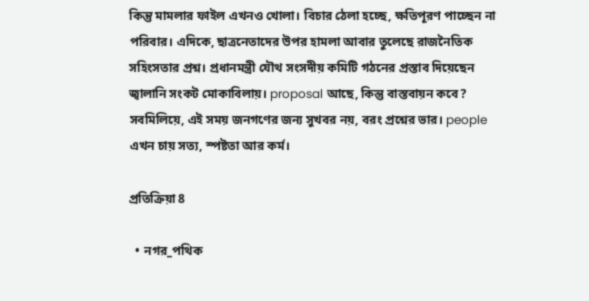কিন্তু মামলার ফাইল এখনও খোলা। বিচার ঠেলা হচ্ছে, ক্ষতিপূরণ পাচ্ছেন না পরিবার। এদিকে, ছাত্রনেতাদের উপর হামলা আবার তুলেছে রাজনৈতিক সহিংসতার প্রশ্ন। প্রধানমন্ত্রী যৌথ সংসদীয় কমিটি গঠনের প্রস্তাব দিয়েছেন জ্বালানি সংকট মোকাবিলায়। proposal আছে, কিন্তু বাস্তবায়ন কবে? সবমিলিয়ে, এই সময় জনগণের জন্য সুখবর নয়, বরং প্রশ্নের ভার। people এখন চায় সত্য, স্পষ্টতা আর কর্ম।

প্রতিক্রিয়া 8

  • নগর_পথিক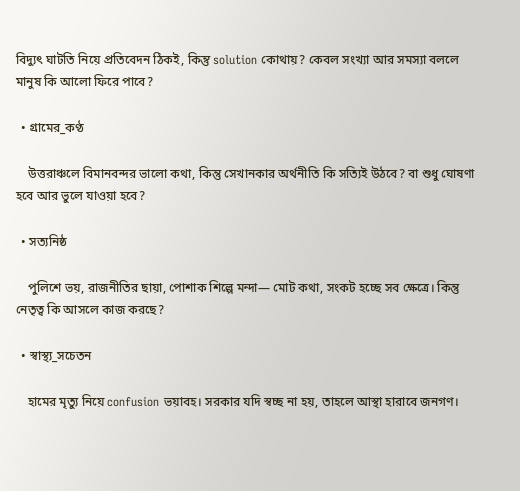বিদ্যুৎ ঘাটতি নিয়ে প্রতিবেদন ঠিকই, কিন্তু solution কোথায়? কেবল সংখ্যা আর সমস্যা বললে মানুষ কি আলো ফিরে পাবে?

  • গ্রামের_কণ্ঠ

    উত্তরাঞ্চলে বিমানবন্দর ভালো কথা, কিন্তু সেখানকার অর্থনীতি কি সত্যিই উঠবে? বা শুধু ঘোষণা হবে আর ভুলে যাওয়া হবে?

  • সত্যনিষ্ঠ

    পুলিশে ভয়, রাজনীতির ছায়া, পোশাক শিল্পে মন্দা— মোট কথা, সংকট হচ্ছে সব ক্ষেত্রে। কিন্তু নেতৃত্ব কি আসলে কাজ করছে?

  • স্বাস্থ্য_সচেতন

    হামের মৃত্যু নিয়ে confusion ভয়াবহ। সরকার যদি স্বচ্ছ না হয়, তাহলে আস্থা হারাবে জনগণ।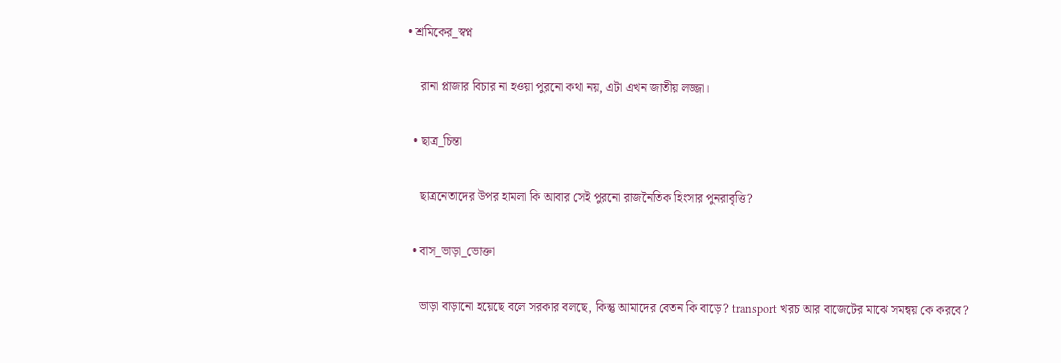• শ্রমিকের_স্বপ্ন

    রানা প্লাজার বিচার না হওয়া পুরনো কথা নয়, এটা এখন জাতীয় লজ্জা।

  • ছাত্র_চিন্তা

    ছাত্রনেতাদের উপর হামলা কি আবার সেই পুরনো রাজনৈতিক হিংসার পুনরাবৃত্তি?

  • বাস_ভাড়া_ভোক্তা

    ভাড়া বাড়ানো হয়েছে বলে সরকার বলছে, কিন্তু আমাদের বেতন কি বাড়ে? transport খরচ আর বাজেটের মাঝে সমন্বয় কে করবে?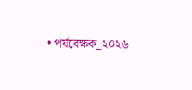• পর্যবেক্ষক_২০২৬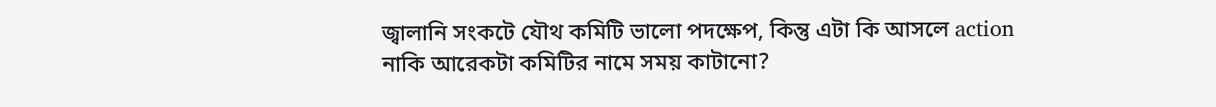জ্বালানি সংকটে যৌথ কমিটি ভালো পদক্ষেপ, কিন্তু এটা কি আসলে action নাকি আরেকটা কমিটির নামে সময় কাটানো?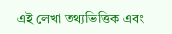এই লেখা তথ্যভিত্তিক এবং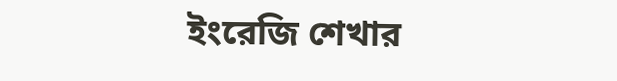ইংরেজি শেখার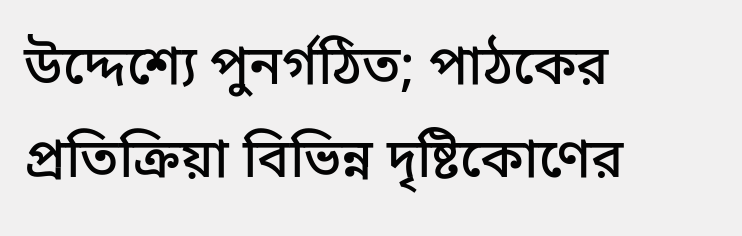উদ্দেশ্যে পুনর্গঠিত; পাঠকের প্রতিক্রিয়া বিভিন্ন দৃষ্টিকোণের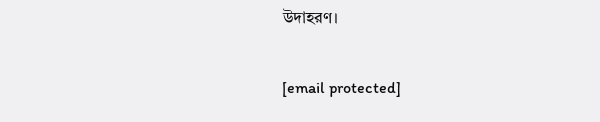উদাহরণ।

[email protected]